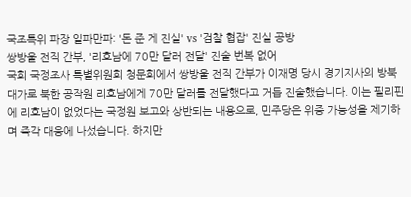국조특위 파장 일파만파: '돈 준 게 진실' vs '검찰 협잡' 진실 공방
쌍방울 전직 간부, '리호남에 70만 달러 전달' 진술 번복 없어
국회 국정조사 특별위원회 청문회에서 쌍방울 전직 간부가 이재명 당시 경기지사의 방북 대가로 북한 공작원 리호남에게 70만 달러를 전달했다고 거듭 진술했습니다. 이는 필리핀에 리호남이 없었다는 국정원 보고와 상반되는 내용으로, 민주당은 위증 가능성을 제기하며 즉각 대응에 나섰습니다. 하지만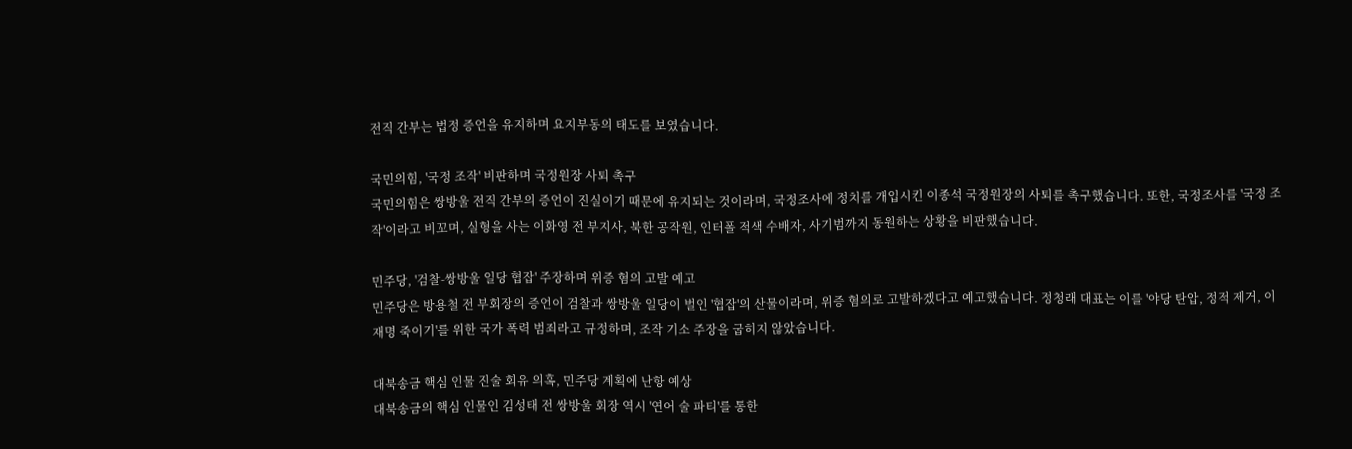전직 간부는 법정 증언을 유지하며 요지부동의 태도를 보였습니다.

국민의힘, '국정 조작' 비판하며 국정원장 사퇴 촉구
국민의힘은 쌍방울 전직 간부의 증언이 진실이기 때문에 유지되는 것이라며, 국정조사에 정치를 개입시킨 이종석 국정원장의 사퇴를 촉구했습니다. 또한, 국정조사를 '국정 조작'이라고 비꼬며, 실형을 사는 이화영 전 부지사, 북한 공작원, 인터폴 적색 수배자, 사기범까지 동원하는 상황을 비판했습니다.

민주당, '검찰-쌍방울 일당 협잡' 주장하며 위증 혐의 고발 예고
민주당은 방용철 전 부회장의 증언이 검찰과 쌍방울 일당이 벌인 '협잡'의 산물이라며, 위증 혐의로 고발하겠다고 예고했습니다. 정청래 대표는 이를 '야당 탄압, 정적 제거, 이재명 죽이기'를 위한 국가 폭력 범죄라고 규정하며, 조작 기소 주장을 굽히지 않았습니다.

대북송금 핵심 인물 진술 회유 의혹, 민주당 계획에 난항 예상
대북송금의 핵심 인물인 김성태 전 쌍방울 회장 역시 '연어 술 파티'를 통한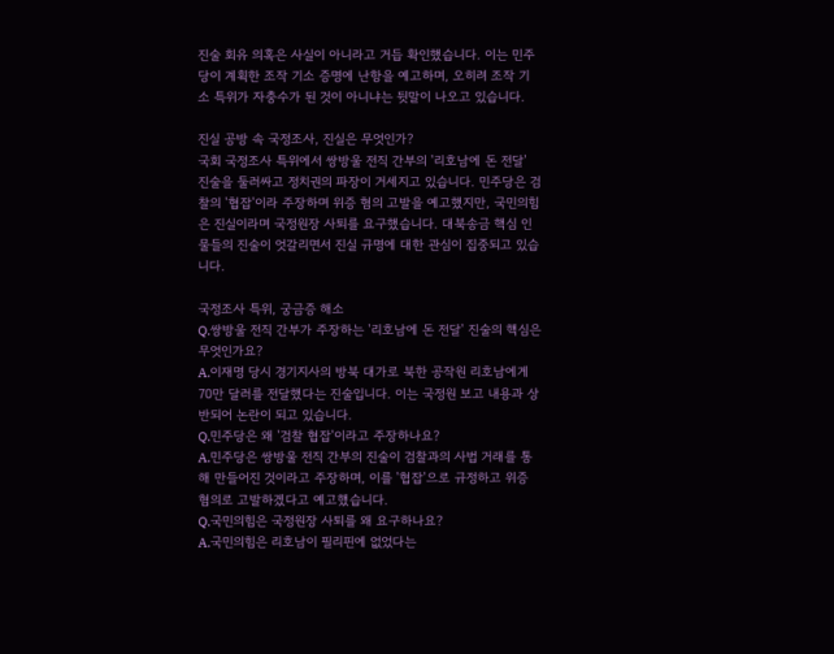진술 회유 의혹은 사실이 아니라고 거듭 확인했습니다. 이는 민주당이 계획한 조작 기소 증명에 난항을 예고하며, 오히려 조작 기소 특위가 자충수가 된 것이 아니냐는 뒷말이 나오고 있습니다.

진실 공방 속 국정조사, 진실은 무엇인가?
국회 국정조사 특위에서 쌍방울 전직 간부의 '리호남에 돈 전달' 진술을 둘러싸고 정치권의 파장이 거세지고 있습니다. 민주당은 검찰의 '협잡'이라 주장하며 위증 혐의 고발을 예고했지만, 국민의힘은 진실이라며 국정원장 사퇴를 요구했습니다. 대북송금 핵심 인물들의 진술이 엇갈리면서 진실 규명에 대한 관심이 집중되고 있습니다.

국정조사 특위, 궁금증 해소
Q.쌍방울 전직 간부가 주장하는 '리호남에 돈 전달' 진술의 핵심은 무엇인가요?
A.이재명 당시 경기지사의 방북 대가로 북한 공작원 리호남에게 70만 달러를 전달했다는 진술입니다. 이는 국정원 보고 내용과 상반되어 논란이 되고 있습니다.
Q.민주당은 왜 '검찰 협잡'이라고 주장하나요?
A.민주당은 쌍방울 전직 간부의 진술이 검찰과의 사법 거래를 통해 만들어진 것이라고 주장하며, 이를 '협잡'으로 규정하고 위증 혐의로 고발하겠다고 예고했습니다.
Q.국민의힘은 국정원장 사퇴를 왜 요구하나요?
A.국민의힘은 리호남이 필리핀에 없었다는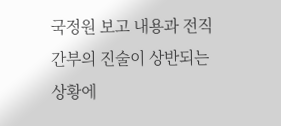국정원 보고 내용과 전직 간부의 진술이 상반되는 상황에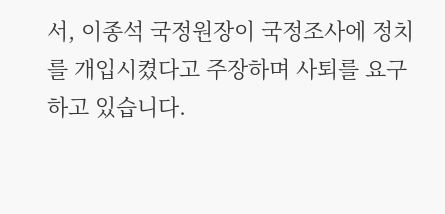서, 이종석 국정원장이 국정조사에 정치를 개입시켰다고 주장하며 사퇴를 요구하고 있습니다.